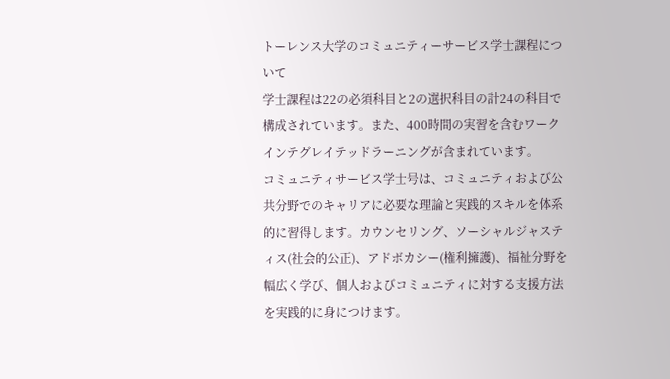トーレンス大学のコミュニティーサービス学士課程について
学士課程は22の必須科目と2の選択科目の計24の科目で構成されています。また、400時間の実習を含むワークインテグレイテッドラーニングが含まれています。
コミュニティサービス学士号は、コミュニティおよび公共分野でのキャリアに必要な理論と実践的スキルを体系的に習得します。カウンセリング、ソーシャルジャスティス(社会的公正)、アドボカシー(権利擁護)、福祉分野を幅広く学び、個人およびコミュニティに対する支援方法を実践的に身につけます。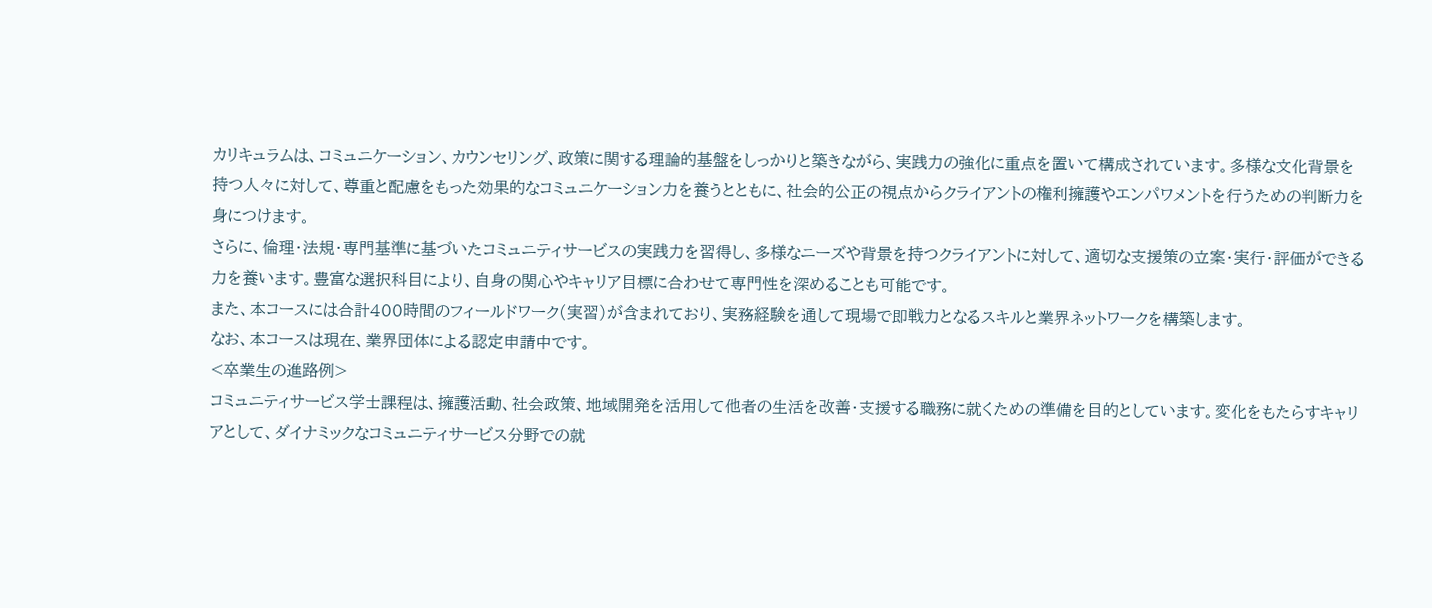カリキュラムは、コミュニケーション、カウンセリング、政策に関する理論的基盤をしっかりと築きながら、実践力の強化に重点を置いて構成されています。多様な文化背景を持つ人々に対して、尊重と配慮をもった効果的なコミュニケーション力を養うとともに、社会的公正の視点からクライアントの権利擁護やエンパワメントを行うための判断力を身につけます。
さらに、倫理・法規・専門基準に基づいたコミュニティサービスの実践力を習得し、多様なニーズや背景を持つクライアントに対して、適切な支援策の立案・実行・評価ができる力を養います。豊富な選択科目により、自身の関心やキャリア目標に合わせて専門性を深めることも可能です。
また、本コースには合計400時間のフィールドワーク(実習)が含まれており、実務経験を通して現場で即戦力となるスキルと業界ネットワークを構築します。
なお、本コースは現在、業界団体による認定申請中です。
<卒業生の進路例>
コミュニティサービス学士課程は、擁護活動、社会政策、地域開発を活用して他者の生活を改善・支援する職務に就くための準備を目的としています。変化をもたらすキャリアとして、ダイナミックなコミュニティサービス分野での就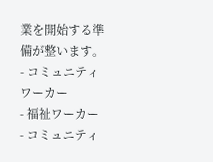業を開始する準備が整います。
- コミュニティワーカー
- 福祉ワーカー
- コミュニティ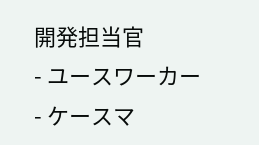開発担当官
- ユースワーカー
- ケースマ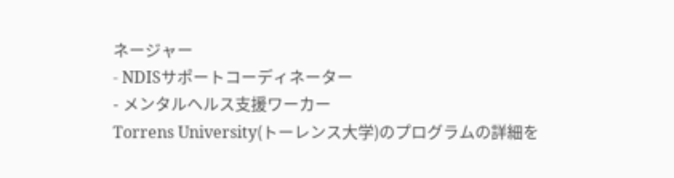ネージャー
- NDISサポートコーディネーター
- メンタルヘルス支援ワーカー
Torrens University(トーレンス大学)のプログラムの詳細を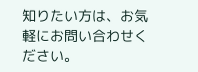知りたい方は、お気軽にお問い合わせください。